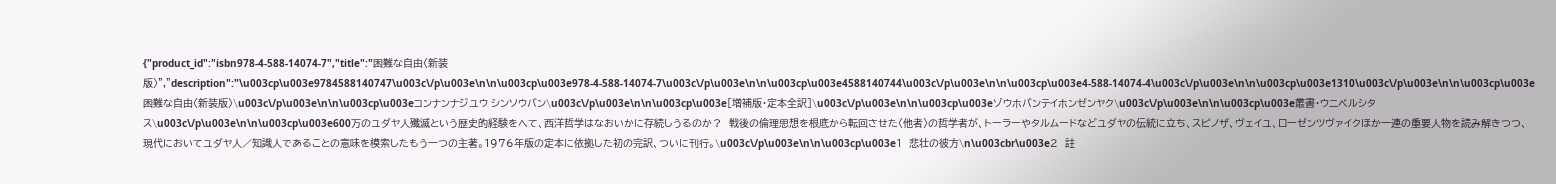{"product_id":"isbn978-4-588-14074-7","title":"困難な自由〈新装版〉","description":"\u003cp\u003e9784588140747\u003c\/p\u003e\n\n\u003cp\u003e978-4-588-14074-7\u003c\/p\u003e\n\n\u003cp\u003e4588140744\u003c\/p\u003e\n\n\u003cp\u003e4-588-14074-4\u003c\/p\u003e\n\n\u003cp\u003e1310\u003c\/p\u003e\n\n\u003cp\u003e困難な自由〈新装版〉\u003c\/p\u003e\n\n\u003cp\u003eコンナンナジユウ シンソウバン\u003c\/p\u003e\n\n\u003cp\u003e［増補版・定本全訳］\u003c\/p\u003e\n\n\u003cp\u003eゾウホバンテイホンゼンヤク\u003c\/p\u003e\n\n\u003cp\u003e叢書・ウニベルシタス\u003c\/p\u003e\n\n\u003cp\u003e600万のユダヤ人殲滅という歴史的経験をへて、西洋哲学はなおいかに存続しうるのか？　戦後の倫理思想を根底から転回させた〈他者〉の哲学者が、トーラーやタルムードなどユダヤの伝統に立ち、スピノザ、ヴェイユ、ローゼンツヴァイクほか一連の重要人物を読み解きつつ、現代においてユダヤ人／知識人であることの意味を模索したもう一つの主著。1976年版の定本に依拠した初の完訳、ついに刊行。\u003c\/p\u003e\n\n\u003cp\u003e１　悲壮の彼方\n\u003cbr\u003e２　註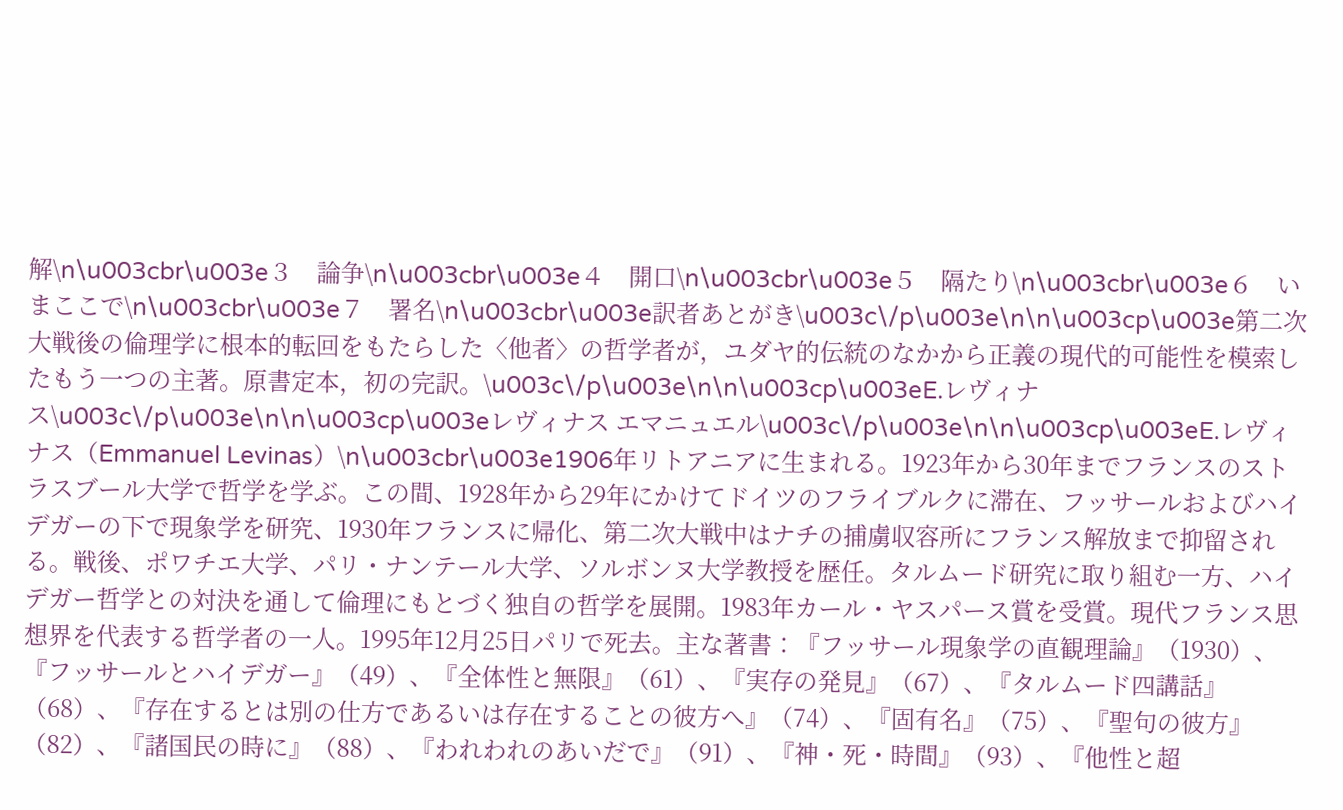解\n\u003cbr\u003e３　論争\n\u003cbr\u003e４　開口\n\u003cbr\u003e５　隔たり\n\u003cbr\u003e６　いまここで\n\u003cbr\u003e７　署名\n\u003cbr\u003e訳者あとがき\u003c\/p\u003e\n\n\u003cp\u003e第二次大戦後の倫理学に根本的転回をもたらした〈他者〉の哲学者が，ユダヤ的伝統のなかから正義の現代的可能性を模索したもう一つの主著。原書定本，初の完訳。\u003c\/p\u003e\n\n\u003cp\u003eE.レヴィナス\u003c\/p\u003e\n\n\u003cp\u003eレヴィナス エマニュエル\u003c\/p\u003e\n\n\u003cp\u003eE.レヴィナス（Emmanuel Levinas）\n\u003cbr\u003e1906年リトアニアに生まれる。1923年から30年までフランスのストラスブール大学で哲学を学ぶ。この間、1928年から29年にかけてドイツのフライブルクに滞在、フッサールおよびハイデガーの下で現象学を研究、1930年フランスに帰化、第二次大戦中はナチの捕虜収容所にフランス解放まで抑留される。戦後、ポワチエ大学、パリ・ナンテール大学、ソルボンヌ大学教授を歴任。タルムード研究に取り組む一方、ハイデガー哲学との対決を通して倫理にもとづく独自の哲学を展開。1983年カール・ヤスパース賞を受賞。現代フランス思想界を代表する哲学者の一人。1995年12月25日パリで死去。主な著書：『フッサール現象学の直観理論』（1930）、『フッサールとハイデガー』（49）、『全体性と無限』（61）、『実存の発見』（67）、『タルムード四講話』（68）、『存在するとは別の仕方であるいは存在することの彼方へ』（74）、『固有名』（75）、『聖句の彼方』（82）、『諸国民の時に』（88）、『われわれのあいだで』（91）、『神・死・時間』（93）、『他性と超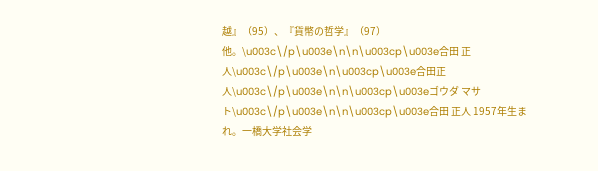越』（95）、『貨幣の哲学』（97）他。\u003c\/p\u003e\n\n\u003cp\u003e合田 正人\u003c\/p\u003e\n\u003cp\u003e合田正人\u003c\/p\u003e\n\n\u003cp\u003eゴウダ マサト\u003c\/p\u003e\n\n\u003cp\u003e合田 正人 1957年生まれ。一橋大学社会学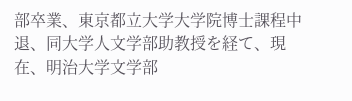部卒業、東京都立大学大学院博士課程中退、同大学人文学部助教授を経て、現在、明治大学文学部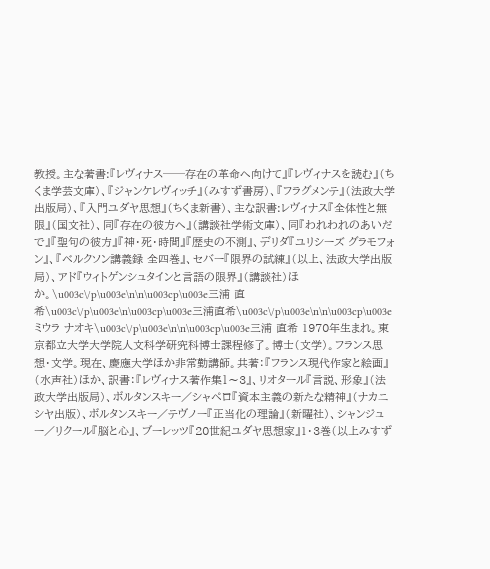教授。主な著書:『レヴィナス──存在の革命へ向けて』『レヴィナスを読む』（ちくま学芸文庫）、『ジャンケレヴィッチ』（みすず書房）、『フラグメンテ』（法政大学出版局）、『入門ユダヤ思想』（ちくま新書）、主な訳書:レヴィナス『全体性と無限』（国文社）、同『存在の彼方へ』（講談社学術文庫）、同『われわれのあいだで』『聖句の彼方』『神・死・時間』『歴史の不測』、デリダ『ユリシーズ グラモフォン』、『ベルクソン講義録 全四巻』、セバー『限界の試練』（以上、法政大学出版局）、アド『ウィトゲンシュタインと言語の限界』（講談社）ほか。\u003c\/p\u003e\n\n\u003cp\u003e三浦 直希\u003c\/p\u003e\n\u003cp\u003e三浦直希\u003c\/p\u003e\n\n\u003cp\u003eミウラ ナオキ\u003c\/p\u003e\n\n\u003cp\u003e三浦 直希 1970年生まれ。東京都立大学大学院人文科学研究科博士課程修了。博士（文学）。フランス思想・文学。現在、慶應大学ほか非常勤講師。共著：『フランス現代作家と絵画』（水声社）ほか、訳書：『レヴィナス著作集１〜3』、リオタール『言説、形象』（法政大学出版局）、ボルタンスキー／シャペロ『資本主義の新たな精神』（ナカニシヤ出版）、ボルタンスキー／テヴノー『正当化の理論』（新曜社）、シャンジュー／リクール『脳と心』、ブーレッツ『20世紀ユダヤ思想家』1・3巻（以上みすず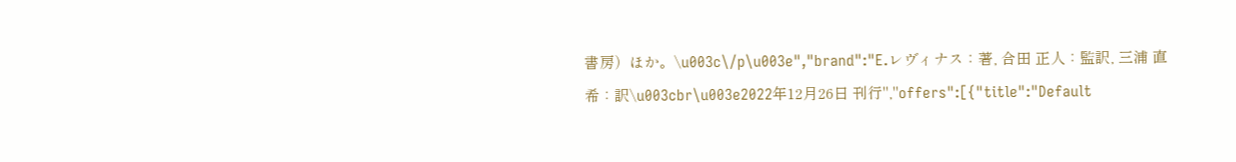書房）ほか。\u003c\/p\u003e","brand":"E.レヴィナス：著, 合田 正人：監訳, 三浦 直希：訳\u003cbr\u003e2022年12月26日 刊行","offers":[{"title":"Default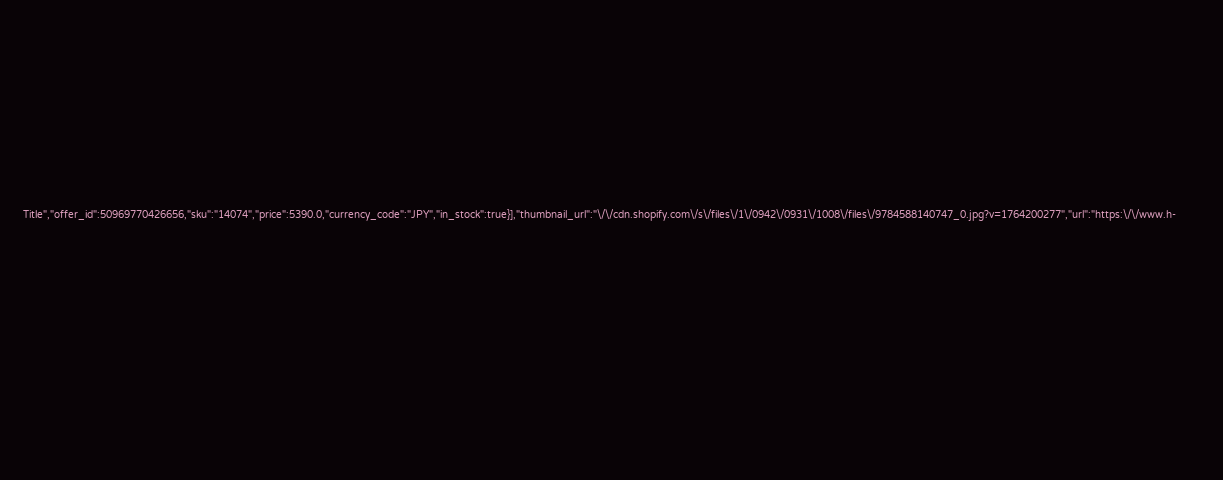Title","offer_id":50969770426656,"sku":"14074","price":5390.0,"currency_code":"JPY","in_stock":true}],"thumbnail_url":"\/\/cdn.shopify.com\/s\/files\/1\/0942\/0931\/1008\/files\/9784588140747_0.jpg?v=1764200277","url":"https:\/\/www.h-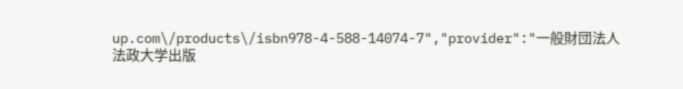up.com\/products\/isbn978-4-588-14074-7","provider":"一般財団法人法政大学出版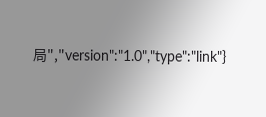局","version":"1.0","type":"link"}